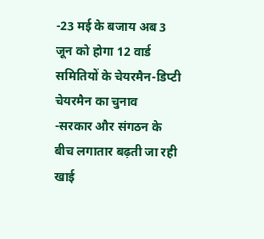-23 मई के बजाय अब 3 जून को होगा 12 वार्ड समितियों के चेयरमैन-डिप्टी चेयरमैन का चुनाव
-सरकार और संगठन के बीच लगातार बढ़ती जा रही खाई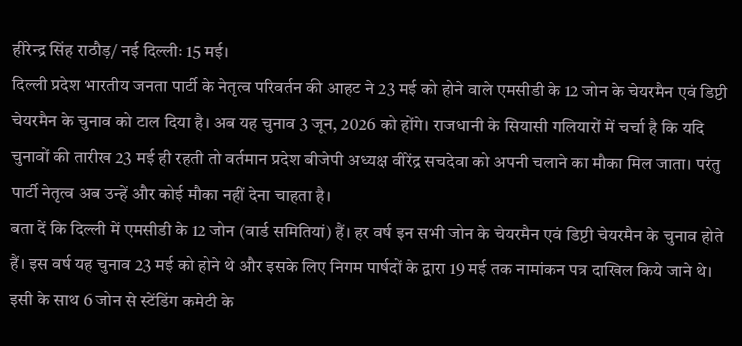हीरेन्द्र सिंह राठौड़/ नई दिल्लीः 15 मई।
दिल्ली प्रदेश भारतीय जनता पार्टी के नेतृत्व परिवर्तन की आहट ने 23 मई को होने वाले एमसीडी के 12 जोन के चेयरमैन एवं डिप्टी चेयरमैन के चुनाव को टाल दिया है। अब यह चुनाव 3 जून, 2026 को होंगे। राजधानी के सियासी गलियारों में चर्चा है कि यदि चुनावों की तारीख 23 मई ही रहती तो वर्तमान प्रदेश बीजेपी अध्यक्ष वीरेंद्र सचदेवा को अपनी चलाने का मौका मिल जाता। परंतु पार्टी नेतृत्व अब उन्हें और कोई मौका नहीं देना चाहता है।
बता दें कि दिल्ली में एमसीडी के 12 जोन (वार्ड समितियां) हैं। हर वर्ष इन सभी जोन के चेयरमैन एवं डिप्टी चेयरमैन के चुनाव होते हैं। इस वर्ष यह चुनाव 23 मई को होने थे और इसके लिए निगम पार्षदों के द्वारा 19 मई तक नामांकन पत्र दाखिल किये जाने थे। इसी के साथ 6 जोन से स्टेंडिंग कमेटी के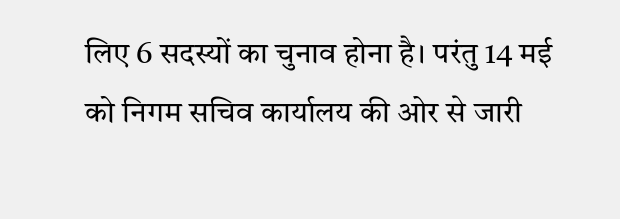लिए 6 सदस्यों का चुनाव होना है। परंतु 14 मई को निगम सचिव कार्यालय की ओर से जारी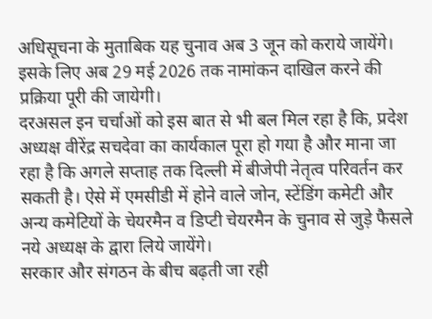अधिसूचना के मुताबिक यह चुनाव अब 3 जून को कराये जायेंगे। इसके लिए अब 29 मई 2026 तक नामांकन दाखिल करने की प्रक्रिया पूरी की जायेगी।
दरअसल इन चर्चाओं को इस बात से भी बल मिल रहा है कि, प्रदेश अध्यक्ष वीरेंद्र सचदेवा का कार्यकाल पूरा हो गया है और माना जा रहा है कि अगले सप्ताह तक दिल्ली में बीजेपी नेतृत्व परिवर्तन कर सकती है। ऐसे में एमसीडी में होने वाले जोन, स्टेंडिंग कमेटी और अन्य कमेटियों के चेयरमैन व डिप्टी चेयरमैन के चुनाव से जुड़े फैसले नये अध्यक्ष के द्वारा लिये जायेंगे।
सरकार और संगठन के बीच बढ़ती जा रही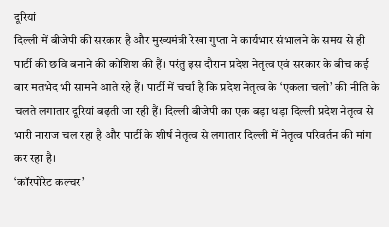दूरियां
दिल्ली में बीजेपी की सरकार है और मुख्यमंत्री रेखा गुप्ता ने कार्यभार संभालने के समय से ही पार्टी की छवि बनाने की कोशिश की हैं। परंतु इस दौरान प्रदेश नेतृत्व एवं सरकार के बीच कई बार मतभेद भी सामने आते रहे हैं। पार्टी में चर्चा है कि प्रदेश नेतृत्व के ‘एकला चलो’ की नीति के चलते लगातार दूरियां बढ़ती जा रही हैं। दिल्ली बीजेपी का एक बड़ा धड़ा दिल्ली प्रदेश नेतृत्व से भारी नाराज चल रहा है और पार्टी के शीर्ष नेतृत्व से लगातार दिल्ली में नेतृत्व परिवर्तन की मांग कर रहा है।
‘कॉरपोरेट कल्चर’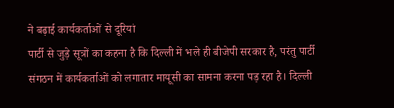ने बढ़ाई कार्यकर्ताओं से दूरियां
पार्टी से जुड़े सूत्रों का कहना है कि दिल्ली में भले ही बीजेपी सरकार है, परंतु पार्टी संगठन में कार्यकर्ताओं को लगातार मायूसी का सामना करना पड़ रहा है। दिल्ली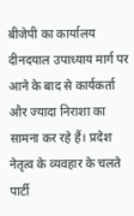बीजेपी का कार्यालय दीनदयाल उपाध्याय मार्ग पर आने के बाद से कार्यकर्ता और ज्यादा निराशा का सामना कर रहे हैं। प्रदेश नेतृत्व के व्यवहार के चलते पार्टी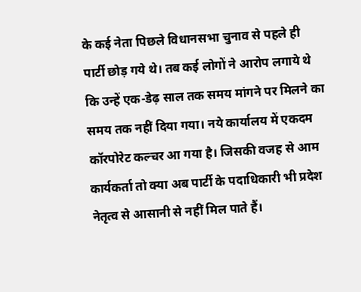के कई नेता पिछले विधानसभा चुनाव से पहले ही पार्टी छोड़ गये थे। तब कई लोगों ने आरोप लगाये थे कि उन्हें एक-डेढ़ साल तक समय मांगने पर मिलने का समय तक नहीं दिया गया। नये कार्यालय में एकदम कॉरपोरेट कल्चर आ गया है। जिसकी वजह से आम कार्यकर्ता तो क्या अब पार्टी के पदाधिकारी भी प्रदेश नेतृत्व से आसानी से नहीं मिल पाते हैं।